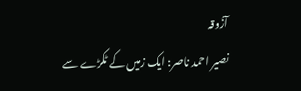آزُوقہ
نصیر احمد ناصر: ایک زمیں کے ٹکڑے سے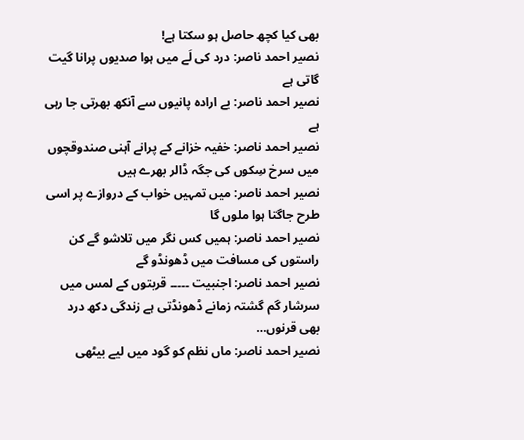بھی کیا کچھ حاصل ہو سکتا ہے!
نصیر احمد ناصر: درد کی لَے میں ہوا صدیوں پرانا گیت گاتی ہے
نصیر احمد ناصر: بے ارادہ پانیوں سے آنکھ بھرتی جا رہی ہے
نصیر احمد ناصر: خفیہ خزانے کے پرانے آہنی صندوقچوں میں سرخ سِکوں کی جگہ ڈالر بھرے ہیں
نصیر احمد ناصر: میں تمہیں خواب کے دروازے پر اسی طرح جاگتا ہوا ملوں گا
نصیر احمد ناصر: ہمیں کس نگر میں تلاشو گے کن راستوں کی مسافت میں ڈھونڈو گے
نصیر احمد ناصر: اجنبیت ۔۔۔۔۔ قربتوں کے لمس میں سرشار گم گشتہ زمانے ڈھونڈتی ہے زندگی دکھ درد بھی قرنوں…
نصیر احمد ناصر: ماں نظم کو گود میں لیے بیٹھی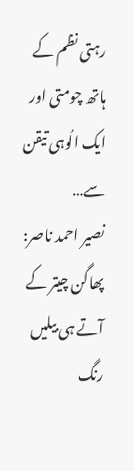رہتی نظم کے ہاتھ چومتی اور ایک الُوہی تیقن سے…
نصیر احمد ناصر: پھاگن چیتر کے آتے ہی بیلیں رنگ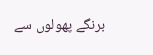برنگے پھولوں سے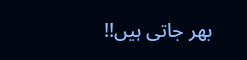بھر جاتی ہیں!!